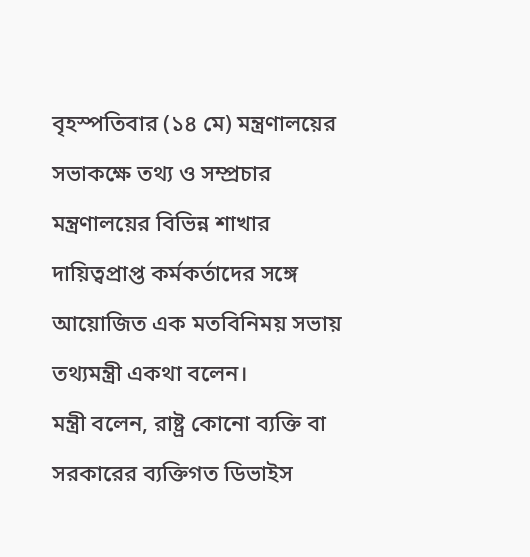বৃহস্পতিবার (১৪ মে) মন্ত্রণালয়ের সভাকক্ষে তথ্য ও সম্প্রচার মন্ত্রণালয়ের বিভিন্ন শাখার দায়িত্বপ্রাপ্ত কর্মকর্তাদের সঙ্গে আয়োজিত এক মতবিনিময় সভায় তথ্যমন্ত্রী একথা বলেন।
মন্ত্রী বলেন, রাষ্ট্র কোনো ব্যক্তি বা সরকারের ব্যক্তিগত ডিভাইস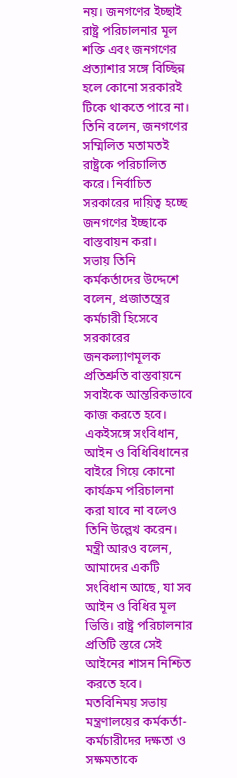নয়। জনগণের ইচ্ছাই রাষ্ট্র পরিচালনার মূল শক্তি এবং জনগণের প্রত্যাশার সঙ্গে বিচ্ছিন্ন হলে কোনো সরকারই টিকে থাকতে পারে না।
তিনি বলেন, জনগণের সম্মিলিত মতামতই রাষ্ট্রকে পরিচালিত করে। নির্বাচিত সরকারের দায়িত্ব হচ্ছে জনগণের ইচ্ছাকে বাস্তবায়ন করা।
সভায় তিনি কর্মকর্তাদের উদ্দেশে বলেন, প্রজাতন্ত্রের কর্মচারী হিসেবে সরকারের জনকল্যাণমূলক প্রতিশ্রুতি বাস্তবায়নে সবাইকে আন্তরিকভাবে কাজ করতে হবে। একইসঙ্গে সংবিধান, আইন ও বিধিবিধানের বাইরে গিয়ে কোনো কার্যক্রম পরিচালনা করা যাবে না বলেও তিনি উল্লেখ করেন।
মন্ত্রী আরও বলেন, আমাদের একটি সংবিধান আছে, যা সব আইন ও বিধির মূল ভিত্তি। রাষ্ট্র পরিচালনার প্রতিটি স্তরে সেই আইনের শাসন নিশ্চিত করতে হবে।
মতবিনিময় সভায় মন্ত্রণালয়ের কর্মকর্তা-কর্মচারীদের দক্ষতা ও সক্ষমতাকে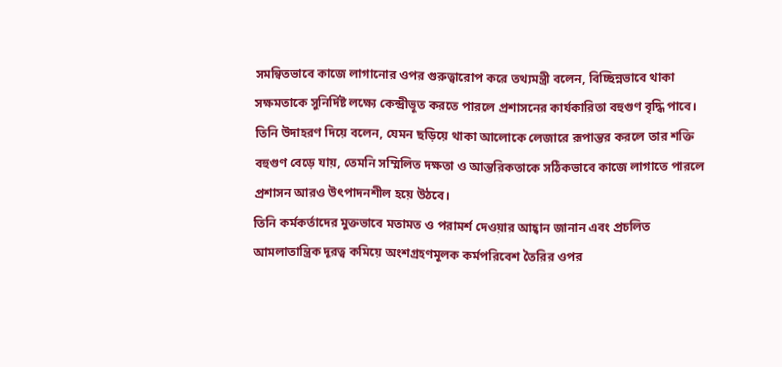সমন্বিতভাবে কাজে লাগানোর ওপর গুরুত্বারোপ করে তথ্যমন্ত্রী বলেন, বিচ্ছিন্নভাবে থাকা সক্ষমতাকে সুনির্দিষ্ট লক্ষ্যে কেন্দ্রীভূত করতে পারলে প্রশাসনের কার্যকারিতা বহুগুণ বৃদ্ধি পাবে।
তিনি উদাহরণ দিয়ে বলেন, যেমন ছড়িয়ে থাকা আলোকে লেজারে রূপান্তর করলে তার শক্তি বহুগুণ বেড়ে যায়, তেমনি সম্মিলিত দক্ষতা ও আন্তরিকতাকে সঠিকভাবে কাজে লাগাতে পারলে প্রশাসন আরও উৎপাদনশীল হয়ে উঠবে।
তিনি কর্মকর্তাদের মুক্তভাবে মতামত ও পরামর্শ দেওয়ার আহ্বান জানান এবং প্রচলিত আমলাতান্ত্রিক দূরত্ব কমিয়ে অংশগ্রহণমূলক কর্মপরিবেশ তৈরির ওপর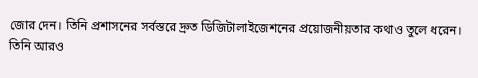জোর দেন। তিনি প্রশাসনের সর্বস্তরে দ্রুত ডিজিটালাইজেশনের প্রয়োজনীয়তার কথাও তুলে ধরেন।
তিনি আরও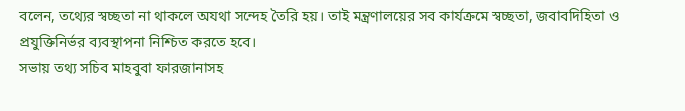বলেন, তথ্যের স্বচ্ছতা না থাকলে অযথা সন্দেহ তৈরি হয়। তাই মন্ত্রণালয়ের সব কার্যক্রমে স্বচ্ছতা, জবাবদিহিতা ও প্রযুক্তিনির্ভর ব্যবস্থাপনা নিশ্চিত করতে হবে।
সভায় তথ্য সচিব মাহবুবা ফারজানাসহ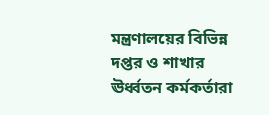মন্ত্রণালয়ের বিভিন্ন দপ্তর ও শাখার ঊর্ধ্বতন কর্মকর্তারা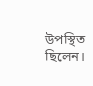উপস্থিত ছিলেন।